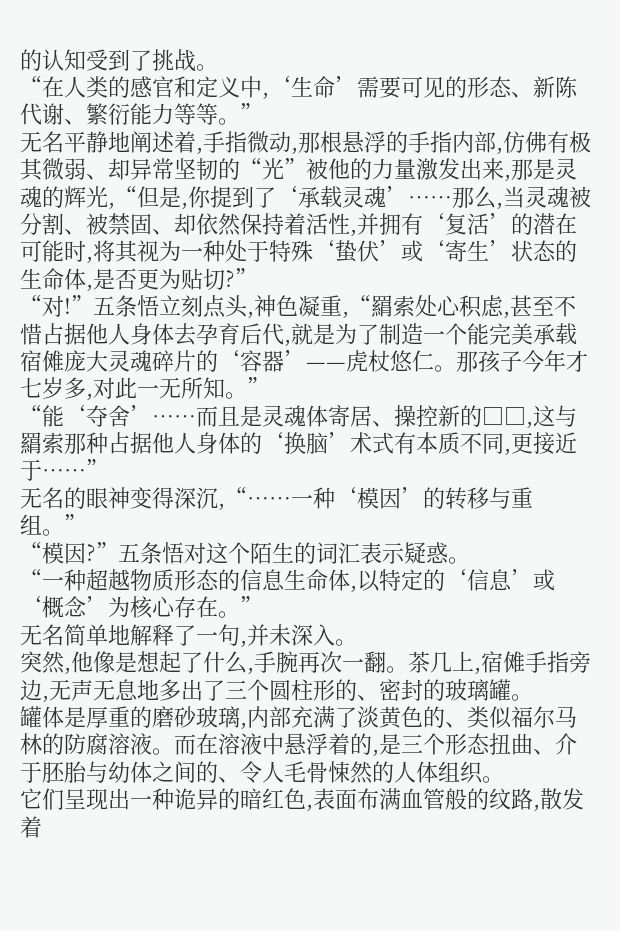的认知受到了挑战。
“在人类的感官和定义中,‘生命’需要可见的形态、新陈代谢、繁衍能力等等。”
无名平静地阐述着,手指微动,那根悬浮的手指内部,仿佛有极其微弱、却异常坚韧的“光”被他的力量激发出来,那是灵魂的辉光,“但是,你提到了‘承载灵魂’……那么,当灵魂被分割、被禁固、却依然保持着活性,并拥有‘复活’的潜在可能时,将其视为一种处于特殊‘蛰伏’或‘寄生’状态的生命体,是否更为贴切?”
“对!”五条悟立刻点头,神色凝重,“羂索处心积虑,甚至不惜占据他人身体去孕育后代,就是为了制造一个能完美承载宿傩庞大灵魂碎片的‘容器’——虎杖悠仁。那孩子今年才七岁多,对此一无所知。”
“能‘夺舍’……而且是灵魂体寄居、操控新的□□,这与羂索那种占据他人身体的‘换脑’术式有本质不同,更接近于……”
无名的眼神变得深沉,“……一种‘模因’的转移与重组。”
“模因?”五条悟对这个陌生的词汇表示疑惑。
“一种超越物质形态的信息生命体,以特定的‘信息’或‘概念’为核心存在。”
无名简单地解释了一句,并未深入。
突然,他像是想起了什么,手腕再次一翻。茶几上,宿傩手指旁边,无声无息地多出了三个圆柱形的、密封的玻璃罐。
罐体是厚重的磨砂玻璃,内部充满了淡黄色的、类似福尔马林的防腐溶液。而在溶液中悬浮着的,是三个形态扭曲、介于胚胎与幼体之间的、令人毛骨悚然的人体组织。
它们呈现出一种诡异的暗红色,表面布满血管般的纹路,散发着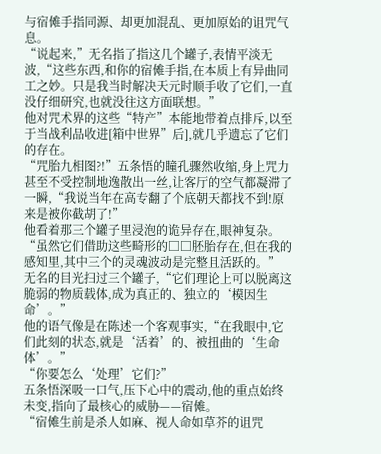与宿傩手指同源、却更加混乱、更加原始的诅咒气息。
“说起来,”无名指了指这几个罐子,表情平淡无波,“这些东西,和你的宿傩手指,在本质上有异曲同工之妙。只是我当时解决天元时顺手收了它们,一直没仔细研究,也就没往这方面联想。”
他对咒术界的这些“特产”本能地带着点排斥,以至于当战利品收进[箱中世界”后],就几乎遗忘了它们的存在。
“咒胎九相图?!”五条悟的瞳孔骤然收缩,身上咒力甚至不受控制地逸散出一丝,让客厅的空气都凝滞了一瞬,“我说当年在高专翻了个底朝天都找不到!原来是被你截胡了!”
他看着那三个罐子里浸泡的诡异存在,眼神复杂。
“虽然它们借助这些畸形的□□胚胎存在,但在我的感知里,其中三个的灵魂波动是完整且活跃的。”
无名的目光扫过三个罐子,“它们理论上可以脱离这脆弱的物质载体,成为真正的、独立的‘模因生命’。”
他的语气像是在陈述一个客观事实,“在我眼中,它们此刻的状态,就是‘活着’的、被扭曲的‘生命体’。”
“你要怎么‘处理’它们?”
五条悟深吸一口气,压下心中的震动,他的重点始终未变,指向了最核心的威胁——宿傩。
“宿傩生前是杀人如麻、视人命如草芥的诅咒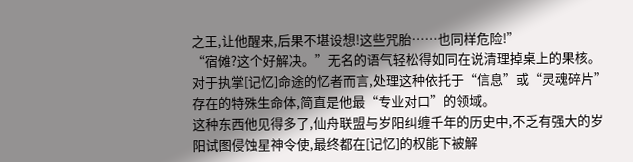之王,让他醒来,后果不堪设想!这些咒胎……也同样危险!”
“宿傩?这个好解决。”无名的语气轻松得如同在说清理掉桌上的果核。
对于执掌[记忆]命途的忆者而言,处理这种依托于“信息”或“灵魂碎片”存在的特殊生命体,简直是他最“专业对口”的领域。
这种东西他见得多了,仙舟联盟与岁阳纠缠千年的历史中,不乏有强大的岁阳试图侵蚀星神令使,最终都在[记忆]的权能下被解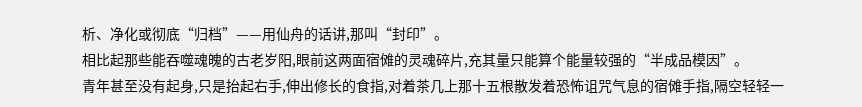析、净化或彻底“归档”——用仙舟的话讲,那叫“封印”。
相比起那些能吞噬魂魄的古老岁阳,眼前这两面宿傩的灵魂碎片,充其量只能算个能量较强的“半成品模因”。
青年甚至没有起身,只是抬起右手,伸出修长的食指,对着茶几上那十五根散发着恐怖诅咒气息的宿傩手指,隔空轻轻一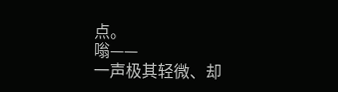点。
嗡——
一声极其轻微、却